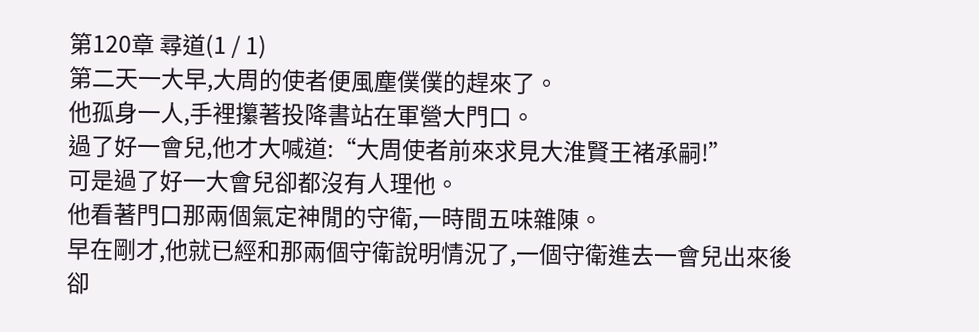第120章 尋道(1 / 1)
第二天一大早,大周的使者便風塵僕僕的趕來了。
他孤身一人,手裡攥著投降書站在軍營大門口。
過了好一會兒,他才大喊道:“大周使者前來求見大淮賢王褚承嗣!”
可是過了好一大會兒卻都沒有人理他。
他看著門口那兩個氣定神閒的守衛,一時間五味雜陳。
早在剛才,他就已經和那兩個守衛說明情況了,一個守衛進去一會兒出來後卻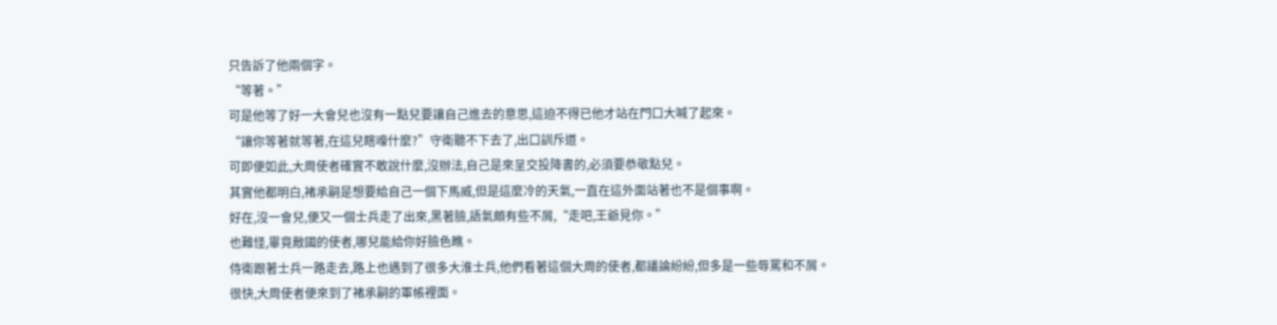只告訴了他兩個字。
“等著。”
可是他等了好一大會兒也沒有一點兒要讓自己進去的意思,這迫不得已他才站在門口大喊了起來。
“讓你等著就等著,在這兒瞎嚎什麼?”守衛聽不下去了,出口訓斥道。
可即便如此,大周使者確實不敢說什麼,沒辦法,自己是來呈交投降書的,必須要恭敬點兒。
其實他都明白,褚承嗣是想要給自己一個下馬威,但是這麼冷的天氣,一直在這外面站著也不是個事啊。
好在,沒一會兒,便又一個士兵走了出來,黑著臉,語氣頗有些不屑,“走吧,王爺見你。”
也難怪,畢竟敵國的使者,哪兒能給你好臉色瞧。
侍衛跟著士兵一路走去,路上也遇到了很多大淮士兵,他們看著這個大周的使者,都議論紛紛,但多是一些辱罵和不屑。
很快,大周使者便來到了褚承嗣的軍帳裡面。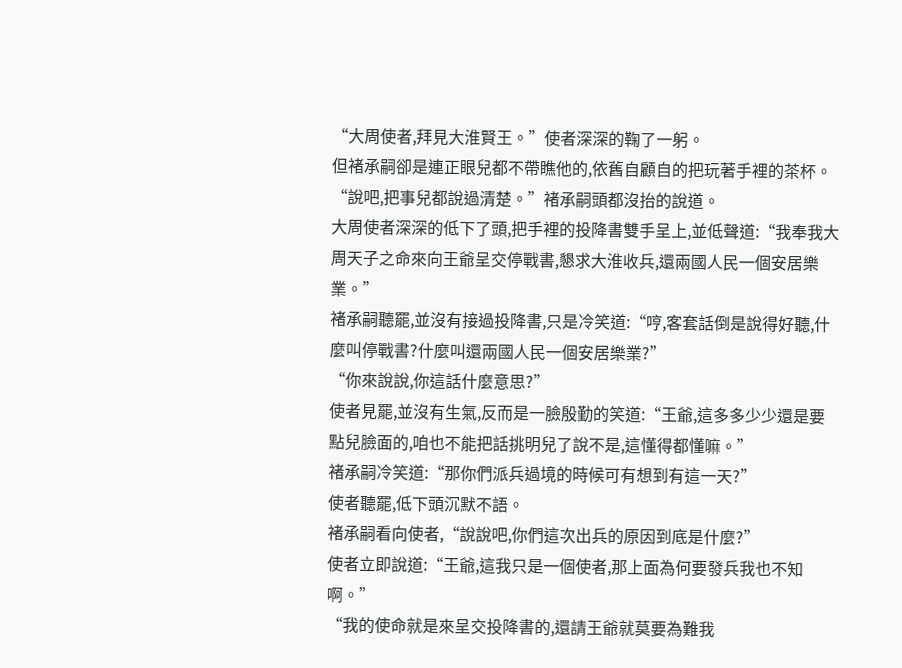“大周使者,拜見大淮賢王。”使者深深的鞠了一躬。
但褚承嗣卻是連正眼兒都不帶瞧他的,依舊自顧自的把玩著手裡的茶杯。
“說吧,把事兒都說過清楚。”褚承嗣頭都沒抬的說道。
大周使者深深的低下了頭,把手裡的投降書雙手呈上,並低聲道:“我奉我大周天子之命來向王爺呈交停戰書,懇求大淮收兵,還兩國人民一個安居樂業。”
褚承嗣聽罷,並沒有接過投降書,只是冷笑道:“哼,客套話倒是說得好聽,什麼叫停戰書?什麼叫還兩國人民一個安居樂業?”
“你來說說,你這話什麼意思?”
使者見罷,並沒有生氣,反而是一臉殷勤的笑道:“王爺,這多多少少還是要點兒臉面的,咱也不能把話挑明兒了說不是,這懂得都懂嘛。”
褚承嗣冷笑道:“那你們派兵過境的時候可有想到有這一天?”
使者聽罷,低下頭沉默不語。
褚承嗣看向使者,“說說吧,你們這次出兵的原因到底是什麼?”
使者立即說道:“王爺,這我只是一個使者,那上面為何要發兵我也不知啊。”
“我的使命就是來呈交投降書的,還請王爺就莫要為難我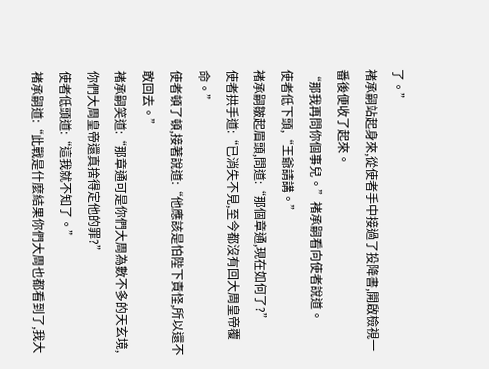了。”
褚承嗣站起身來,從使者手中接過了投降書,開啟檢視一番後便收了起來。
“那我再問你個事兒。”褚承嗣看向使者說道。
使者低下頭,“王爺請講。”
褚承嗣皺起眉頭,問道:“那個章通,現在如何了?”
使者拱手道:“已消失不見,至今都沒有回大周皇帝覆命。”
使者頓了頓,接著說道:“他應該是怕陛下責怪,所以還不敢回去。”
褚承嗣笑道:“那章通可是你們大周為數不多的天玄境,你們大周皇帝還真捨得定他的罪?”
使者低頭道:“這我就不知了。”
褚承嗣道:“此戰是什麼結果你們大周也都看到了,我大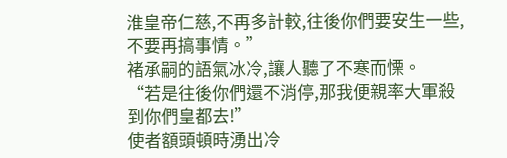淮皇帝仁慈,不再多計較,往後你們要安生一些,不要再搞事情。”
褚承嗣的語氣冰冷,讓人聽了不寒而慄。
“若是往後你們還不消停,那我便親率大軍殺到你們皇都去!”
使者額頭頓時湧出冷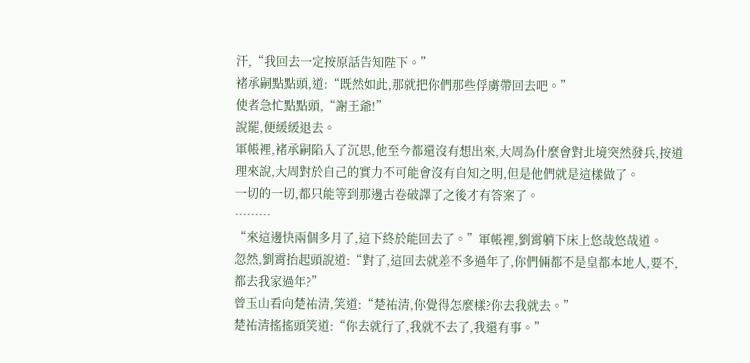汗,“我回去一定按原話告知陛下。”
褚承嗣點點頭,道:“既然如此,那就把你們那些俘虜帶回去吧。”
使者急忙點點頭,“謝王爺!”
說罷,便緩緩退去。
軍帳裡,褚承嗣陷入了沉思,他至今都還沒有想出來,大周為什麼會對北境突然發兵,按道理來說,大周對於自己的實力不可能會沒有自知之明,但是他們就是這樣做了。
一切的一切,都只能等到那邊古卷破譯了之後才有答案了。
………
“來這邊快兩個多月了,這下終於能回去了。”軍帳裡,劉霄躺下床上悠哉悠哉道。
忽然,劉霄抬起頭說道:“對了,這回去就差不多過年了,你們倆都不是皇都本地人,要不,都去我家過年?”
曾玉山看向楚祐清,笑道:“楚祐清,你覺得怎麼樣?你去我就去。”
楚祐清搖搖頭笑道:“你去就行了,我就不去了,我還有事。”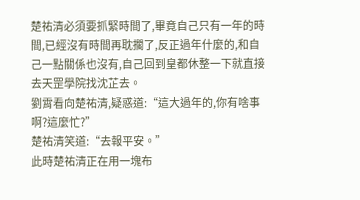楚祐清必須要抓緊時間了,畢竟自己只有一年的時間,已經沒有時間再耽擱了,反正過年什麼的,和自己一點關係也沒有,自己回到皇都休整一下就直接去天罡學院找沈芷去。
劉霄看向楚祐清,疑惑道:“這大過年的,你有啥事啊?這麼忙?”
楚祐清笑道:“去報平安。”
此時楚祐清正在用一塊布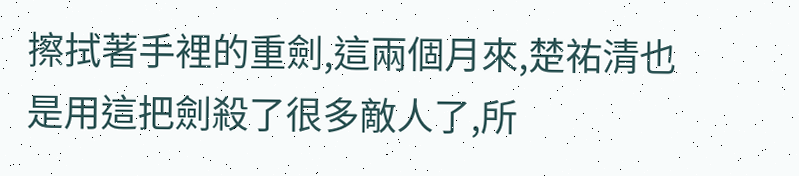擦拭著手裡的重劍,這兩個月來,楚祐清也是用這把劍殺了很多敵人了,所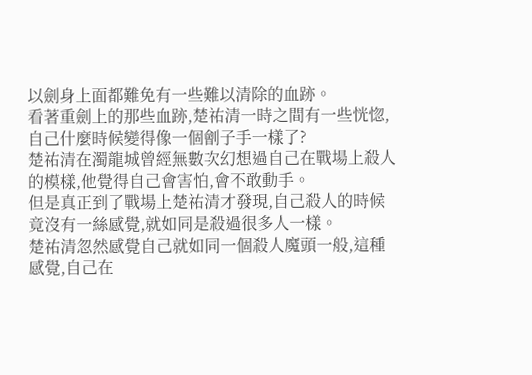以劍身上面都難免有一些難以清除的血跡。
看著重劍上的那些血跡,楚祐清一時之間有一些恍惚,自己什麼時候變得像一個劊子手一樣了?
楚祐清在濁龍城曾經無數次幻想過自己在戰場上殺人的模樣,他覺得自己會害怕,會不敢動手。
但是真正到了戰場上楚祐清才發現,自己殺人的時候竟沒有一絲感覺,就如同是殺過很多人一樣。
楚祐清忽然感覺自己就如同一個殺人魔頭一般,這種感覺,自己在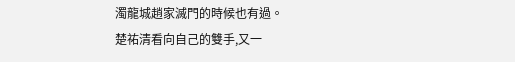濁龍城趙家滅門的時候也有過。
楚祐清看向自己的雙手,又一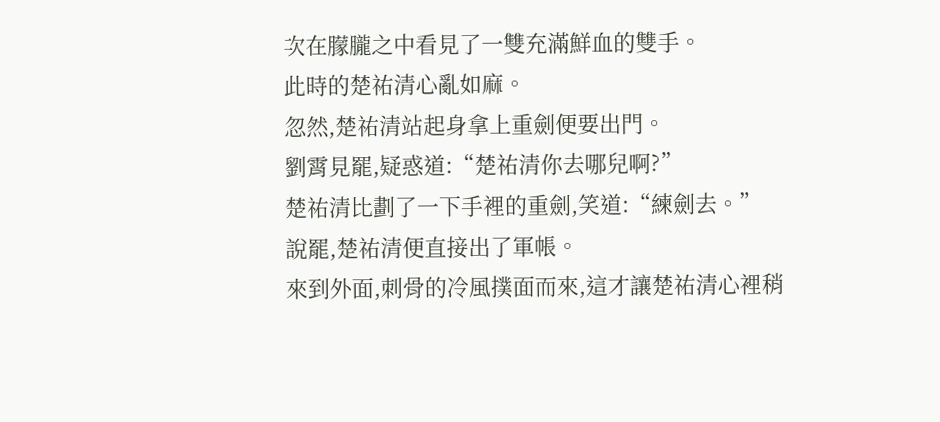次在朦朧之中看見了一雙充滿鮮血的雙手。
此時的楚祐清心亂如麻。
忽然,楚祐清站起身拿上重劍便要出門。
劉霄見罷,疑惑道:“楚祐清你去哪兒啊?”
楚祐清比劃了一下手裡的重劍,笑道:“練劍去。”
說罷,楚祐清便直接出了軍帳。
來到外面,刺骨的冷風撲面而來,這才讓楚祐清心裡稍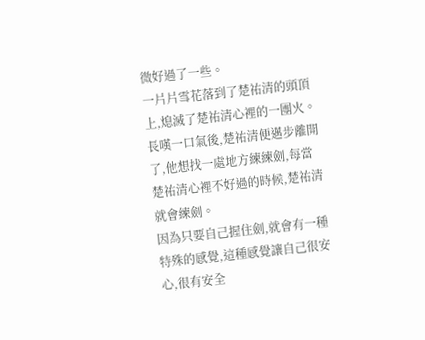微好過了一些。
一片片雪花落到了楚祐清的頭頂上,熄滅了楚祐清心裡的一團火。
長嘆一口氣後,楚祐清便邁步離開了,他想找一處地方練練劍,每當楚祐清心裡不好過的時候,楚祐清就會練劍。
因為只要自己握住劍,就會有一種特殊的感覺,這種感覺讓自己很安心,很有安全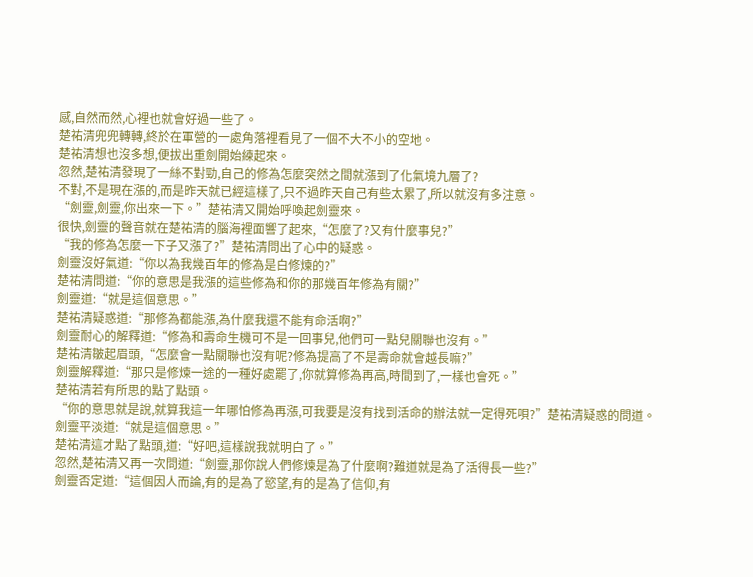感,自然而然,心裡也就會好過一些了。
楚祐清兜兜轉轉,終於在軍營的一處角落裡看見了一個不大不小的空地。
楚祐清想也沒多想,便拔出重劍開始練起來。
忽然,楚祐清發現了一絲不對勁,自己的修為怎麼突然之間就漲到了化氣境九層了?
不對,不是現在漲的,而是昨天就已經這樣了,只不過昨天自己有些太累了,所以就沒有多注意。
“劍靈,劍靈,你出來一下。”楚祐清又開始呼喚起劍靈來。
很快,劍靈的聲音就在楚祐清的腦海裡面響了起來,“怎麼了?又有什麼事兒?”
“我的修為怎麼一下子又漲了?”楚祐清問出了心中的疑惑。
劍靈沒好氣道:“你以為我幾百年的修為是白修煉的?”
楚祐清問道:“你的意思是我漲的這些修為和你的那幾百年修為有關?”
劍靈道:“就是這個意思。”
楚祐清疑惑道:“那修為都能漲,為什麼我還不能有命活啊?”
劍靈耐心的解釋道:“修為和壽命生機可不是一回事兒,他們可一點兒關聯也沒有。”
楚祐清皺起眉頭,“怎麼會一點關聯也沒有呢?修為提高了不是壽命就會越長嘛?”
劍靈解釋道:“那只是修煉一途的一種好處罷了,你就算修為再高,時間到了,一樣也會死。”
楚祐清若有所思的點了點頭。
“你的意思就是說,就算我這一年哪怕修為再漲,可我要是沒有找到活命的辦法就一定得死唄?”楚祐清疑惑的問道。
劍靈平淡道:“就是這個意思。”
楚祐清這才點了點頭,道:“好吧,這樣說我就明白了。”
忽然,楚祐清又再一次問道:“劍靈,那你說人們修煉是為了什麼啊?難道就是為了活得長一些?”
劍靈否定道:“這個因人而論,有的是為了慾望,有的是為了信仰,有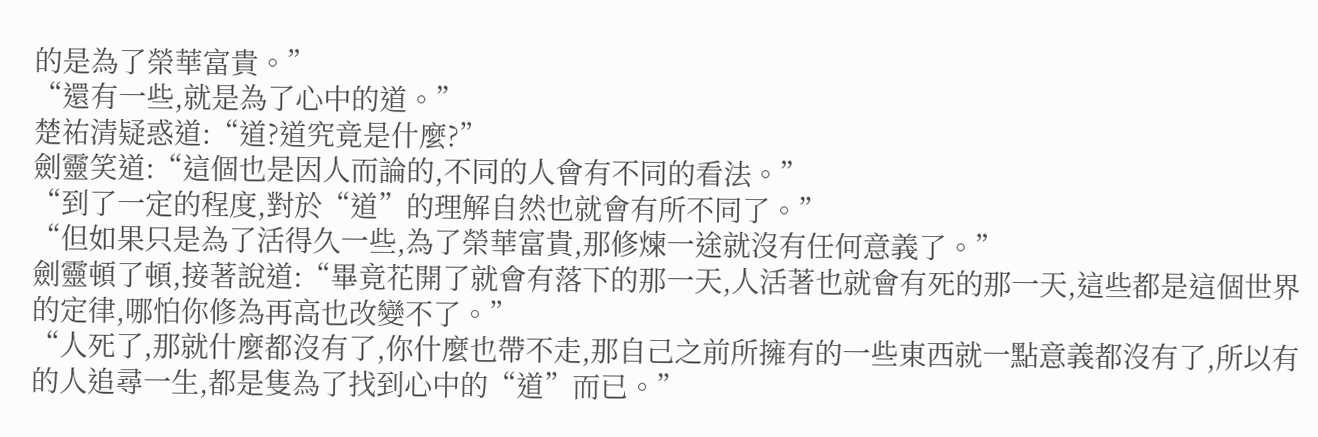的是為了榮華富貴。”
“還有一些,就是為了心中的道。”
楚祐清疑惑道:“道?道究竟是什麼?”
劍靈笑道:“這個也是因人而論的,不同的人會有不同的看法。”
“到了一定的程度,對於“道”的理解自然也就會有所不同了。”
“但如果只是為了活得久一些,為了榮華富貴,那修煉一途就沒有任何意義了。”
劍靈頓了頓,接著說道:“畢竟花開了就會有落下的那一天,人活著也就會有死的那一天,這些都是這個世界的定律,哪怕你修為再高也改變不了。”
“人死了,那就什麼都沒有了,你什麼也帶不走,那自己之前所擁有的一些東西就一點意義都沒有了,所以有的人追尋一生,都是隻為了找到心中的“道”而已。”